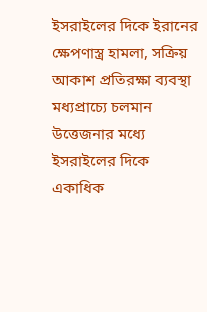ইসরাইলের দিকে ইরানের ক্ষেপণাস্ত্র হামলা, সক্রিয় আকাশ প্রতিরক্ষা ব্যবস্থা
মধ্যপ্রাচ্যে চলমান উত্তেজনার মধ্যে ইসরাইলের দিকে একাধিক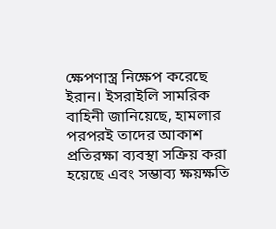ক্ষেপণাস্ত্র নিক্ষেপ করেছে ইরান। ইসরাইলি সামরিক বাহিনী জানিয়েছে, হামলার পরপরই তাদের আকাশ প্রতিরক্ষা ব্যবস্থা সক্রিয় করা হয়েছে এবং সম্ভাব্য ক্ষয়ক্ষতি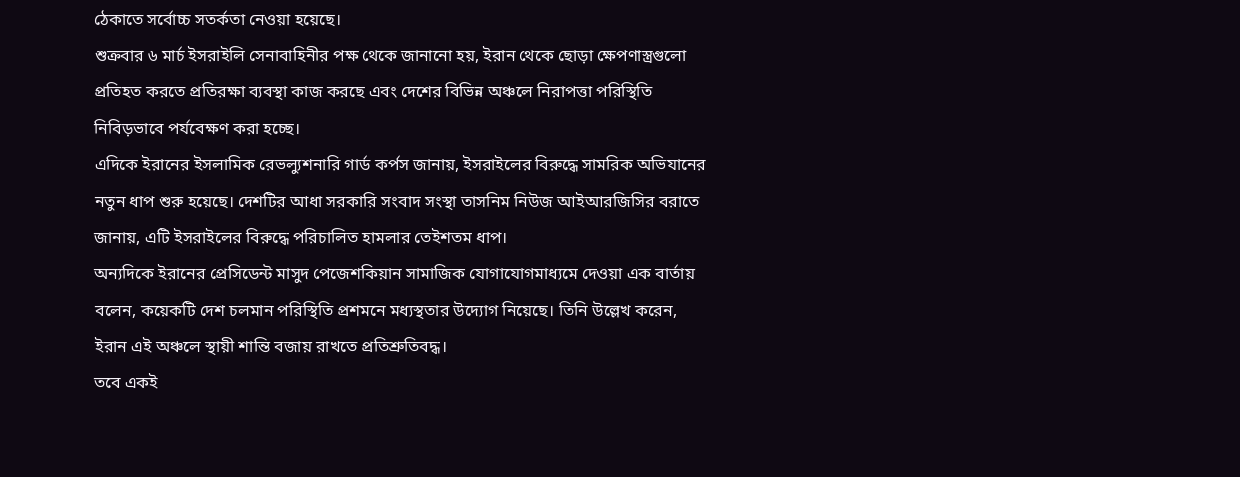ঠেকাতে সর্বোচ্চ সতর্কতা নেওয়া হয়েছে।
শুক্রবার ৬ মার্চ ইসরাইলি সেনাবাহিনীর পক্ষ থেকে জানানো হয়, ইরান থেকে ছোড়া ক্ষেপণাস্ত্রগুলো প্রতিহত করতে প্রতিরক্ষা ব্যবস্থা কাজ করছে এবং দেশের বিভিন্ন অঞ্চলে নিরাপত্তা পরিস্থিতি নিবিড়ভাবে পর্যবেক্ষণ করা হচ্ছে।
এদিকে ইরানের ইসলামিক রেভল্যুশনারি গার্ড কর্পস জানায়, ইসরাইলের বিরুদ্ধে সামরিক অভিযানের নতুন ধাপ শুরু হয়েছে। দেশটির আধা সরকারি সংবাদ সংস্থা তাসনিম নিউজ আইআরজিসির বরাতে জানায়, এটি ইসরাইলের বিরুদ্ধে পরিচালিত হামলার তেইশতম ধাপ।
অন্যদিকে ইরানের প্রেসিডেন্ট মাসুদ পেজেশকিয়ান সামাজিক যোগাযোগমাধ্যমে দেওয়া এক বার্তায় বলেন, কয়েকটি দেশ চলমান পরিস্থিতি প্রশমনে মধ্যস্থতার উদ্যোগ নিয়েছে। তিনি উল্লেখ করেন, ইরান এই অঞ্চলে স্থায়ী শান্তি বজায় রাখতে প্রতিশ্রুতিবদ্ধ।
তবে একই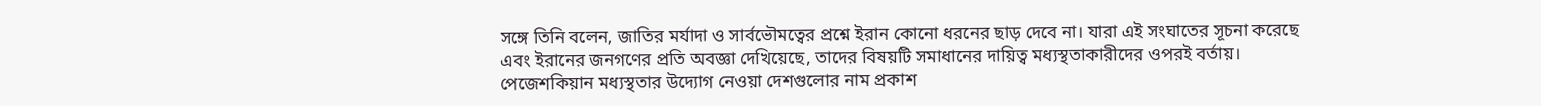সঙ্গে তিনি বলেন, জাতির মর্যাদা ও সার্বভৌমত্বের প্রশ্নে ইরান কোনো ধরনের ছাড় দেবে না। যারা এই সংঘাতের সূচনা করেছে এবং ইরানের জনগণের প্রতি অবজ্ঞা দেখিয়েছে, তাদের বিষয়টি সমাধানের দায়িত্ব মধ্যস্থতাকারীদের ওপরই বর্তায়।
পেজেশকিয়ান মধ্যস্থতার উদ্যোগ নেওয়া দেশগুলোর নাম প্রকাশ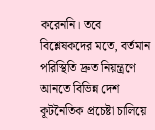করেননি। তবে বিশ্লেষকদের মতে, বর্তমান পরিস্থিতি দ্রুত নিয়ন্ত্রণে আনতে বিভিন্ন দেশ কূটনৈতিক প্রচেষ্টা চালিয়ে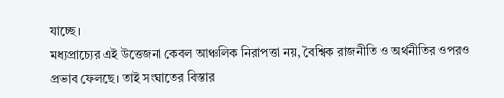যাচ্ছে।
মধ্যপ্রাচ্যের এই উত্তেজনা কেবল আঞ্চলিক নিরাপত্তা নয়, বৈশ্বিক রাজনীতি ও অর্থনীতির ওপরও প্রভাব ফেলছে। তাই সংঘাতের বিস্তার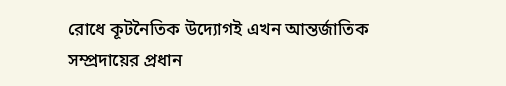রোধে কূটনৈতিক উদ্যোগই এখন আন্তর্জাতিক সম্প্রদায়ের প্রধান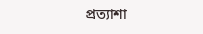প্রত্যাশা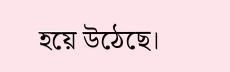হয়ে উঠেছে।